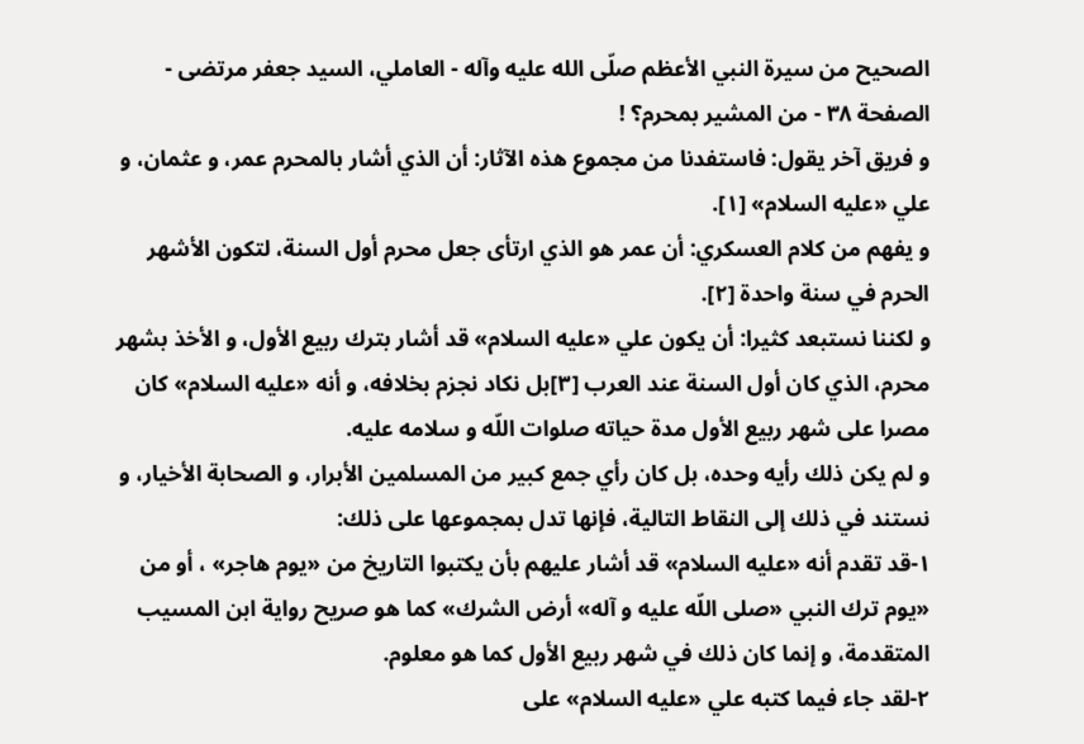الصحيح من سيرة النبي الأعظم صلّى الله عليه وآله - العاملي، السيد جعفر مرتضى - الصفحة ٣٨ - من المشير بمحرم؟ !
و فريق آخر يقول: فاستفدنا من مجموع هذه الآثار: أن الذي أشار بالمحرم عمر، و عثمان، و علي «عليه السلام» [١].
و يفهم من كلام العسكري: أن عمر هو الذي ارتأى جعل محرم أول السنة، لتكون الأشهر الحرم في سنة واحدة [٢].
و لكننا نستبعد كثيرا: أن يكون علي «عليه السلام» قد أشار بترك ربيع الأول، و الأخذ بشهر محرم، الذي كان أول السنة عند العرب [٣]بل نكاد نجزم بخلافه، و أنه «عليه السلام» كان مصرا على شهر ربيع الأول مدة حياته صلوات اللّه و سلامه عليه.
و لم يكن ذلك رأيه وحده، بل كان رأي جمع كبير من المسلمين الأبرار، و الصحابة الأخيار، و نستند في ذلك إلى النقاط التالية، فإنها تدل بمجموعها على ذلك:
١-قد تقدم أنه «عليه السلام» قد أشار عليهم بأن يكتبوا التاريخ من «يوم هاجر» ، أو من «يوم ترك النبي «صلى اللّه عليه و آله» أرض الشرك» كما هو صريح رواية ابن المسيب المتقدمة، و إنما كان ذلك في شهر ربيع الأول كما هو معلوم.
٢-لقد جاء فيما كتبه علي «عليه السلام» على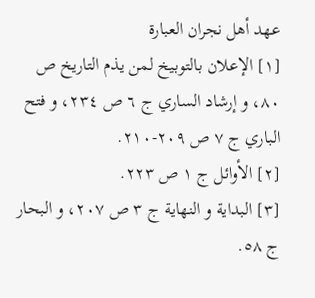عهد أهل نجران العبارة
[١] الإعلان بالتوبيخ لمن يذم التاريخ ص ٨٠، و إرشاد الساري ج ٦ ص ٢٣٤، و فتح الباري ج ٧ ص ٢٠٩-٢١٠.
[٢] الأوائل ج ١ ص ٢٢٣.
[٣] البداية و النهاية ج ٣ ص ٢٠٧، و البحار ج ٥٨.